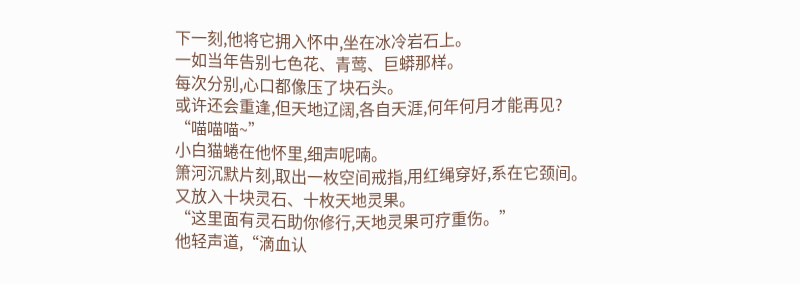下一刻,他将它拥入怀中,坐在冰冷岩石上。
一如当年告别七色花、青莺、巨蟒那样。
每次分别,心口都像压了块石头。
或许还会重逢,但天地辽阔,各自天涯,何年何月才能再见?
“喵喵喵~”
小白猫蜷在他怀里,细声呢喃。
箫河沉默片刻,取出一枚空间戒指,用红绳穿好,系在它颈间。
又放入十块灵石、十枚天地灵果。
“这里面有灵石助你修行,天地灵果可疗重伤。”
他轻声道,“滴血认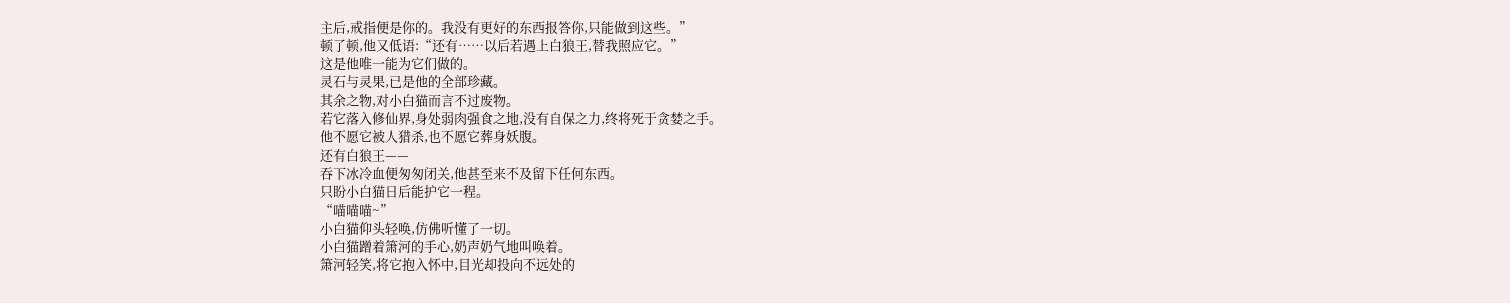主后,戒指便是你的。我没有更好的东西报答你,只能做到这些。”
顿了顿,他又低语:“还有……以后若遇上白狼王,替我照应它。”
这是他唯一能为它们做的。
灵石与灵果,已是他的全部珍藏。
其余之物,对小白猫而言不过废物。
若它落入修仙界,身处弱肉强食之地,没有自保之力,终将死于贪婪之手。
他不愿它被人猎杀,也不愿它葬身妖腹。
还有白狼王——
吞下冰冷血便匆匆闭关,他甚至来不及留下任何东西。
只盼小白猫日后能护它一程。
“喵喵喵~”
小白猫仰头轻唤,仿佛听懂了一切。
小白猫蹭着箫河的手心,奶声奶气地叫唤着。
箫河轻笑,将它抱入怀中,目光却投向不远处的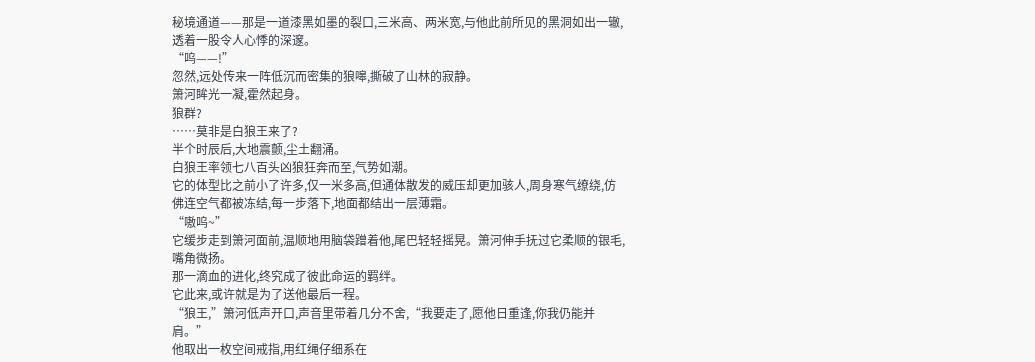秘境通道——那是一道漆黑如墨的裂口,三米高、两米宽,与他此前所见的黑洞如出一辙,透着一股令人心悸的深邃。
“呜——!”
忽然,远处传来一阵低沉而密集的狼嗥,撕破了山林的寂静。
箫河眸光一凝,霍然起身。
狼群?
……莫非是白狼王来了?
半个时辰后,大地震颤,尘土翻涌。
白狼王率领七八百头凶狼狂奔而至,气势如潮。
它的体型比之前小了许多,仅一米多高,但通体散发的威压却更加骇人,周身寒气缭绕,仿佛连空气都被冻结,每一步落下,地面都结出一层薄霜。
“嗷呜~”
它缓步走到箫河面前,温顺地用脑袋蹭着他,尾巴轻轻摇晃。箫河伸手抚过它柔顺的银毛,嘴角微扬。
那一滴血的进化,终究成了彼此命运的羁绊。
它此来,或许就是为了送他最后一程。
“狼王,”箫河低声开口,声音里带着几分不舍,“我要走了,愿他日重逢,你我仍能并肩。”
他取出一枚空间戒指,用红绳仔细系在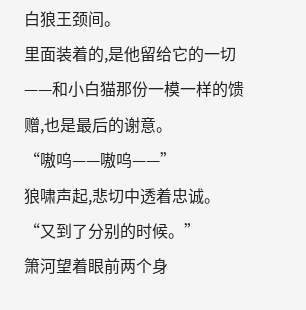白狼王颈间。
里面装着的,是他留给它的一切——和小白猫那份一模一样的馈赠,也是最后的谢意。
“嗷呜——嗷呜——”
狼啸声起,悲切中透着忠诚。
“又到了分别的时候。”
箫河望着眼前两个身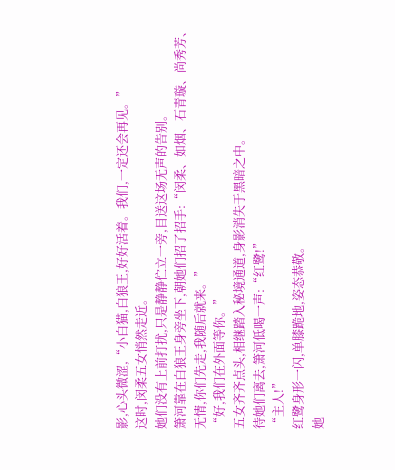影,心头微涩,“小白猫,白狼王,好好活着。我们,一定还会再见。”
这时,闵柔五女悄然走近。
她们没有上前打扰,只是静静伫立一旁,目送这场无声的告别。
箫河靠在白狼王身旁坐下,朝她们招了招手:“闵柔、如烟、石青璇、尚秀芳、无情,你们先走,我随后就来。”
“好,我们在外面等你。”
五女齐齐点头,相继踏入秘境通道,身影消失于黑暗之中。
待她们离去,箫河低喝一声:“红鹭!”
“主人!”
红鹭身形一闪,单膝跪地,姿态恭敬。
她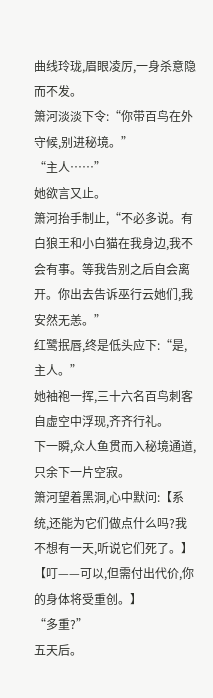曲线玲珑,眉眼凌厉,一身杀意隐而不发。
箫河淡淡下令:“你带百鸟在外守候,别进秘境。”
“主人……”
她欲言又止。
箫河抬手制止,“不必多说。有白狼王和小白猫在我身边,我不会有事。等我告别之后自会离开。你出去告诉巫行云她们,我安然无恙。”
红鹭抿唇,终是低头应下:“是,主人。”
她袖袍一挥,三十六名百鸟刺客自虚空中浮现,齐齐行礼。
下一瞬,众人鱼贯而入秘境通道,只余下一片空寂。
箫河望着黑洞,心中默问:【系统,还能为它们做点什么吗?我不想有一天,听说它们死了。】
【叮——可以,但需付出代价,你的身体将受重创。】
“多重?”
五天后。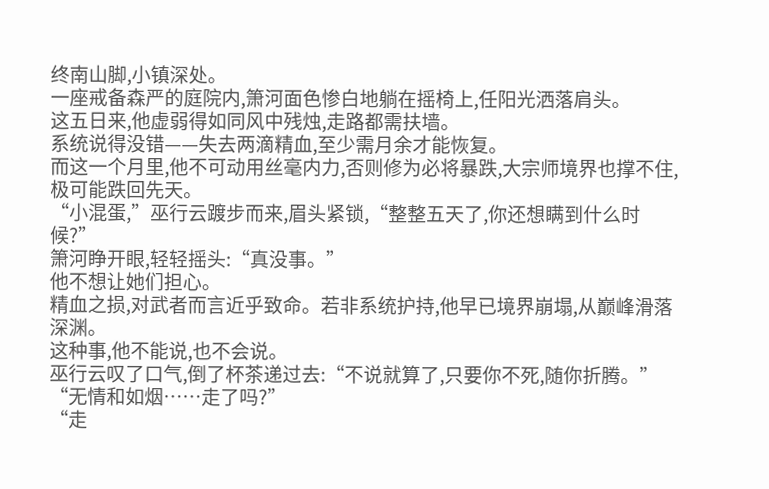终南山脚,小镇深处。
一座戒备森严的庭院内,箫河面色惨白地躺在摇椅上,任阳光洒落肩头。
这五日来,他虚弱得如同风中残烛,走路都需扶墙。
系统说得没错——失去两滴精血,至少需月余才能恢复。
而这一个月里,他不可动用丝毫内力,否则修为必将暴跌,大宗师境界也撑不住,极可能跌回先天。
“小混蛋,”巫行云踱步而来,眉头紧锁,“整整五天了,你还想瞒到什么时候?”
箫河睁开眼,轻轻摇头:“真没事。”
他不想让她们担心。
精血之损,对武者而言近乎致命。若非系统护持,他早已境界崩塌,从巅峰滑落深渊。
这种事,他不能说,也不会说。
巫行云叹了口气,倒了杯茶递过去:“不说就算了,只要你不死,随你折腾。”
“无情和如烟……走了吗?”
“走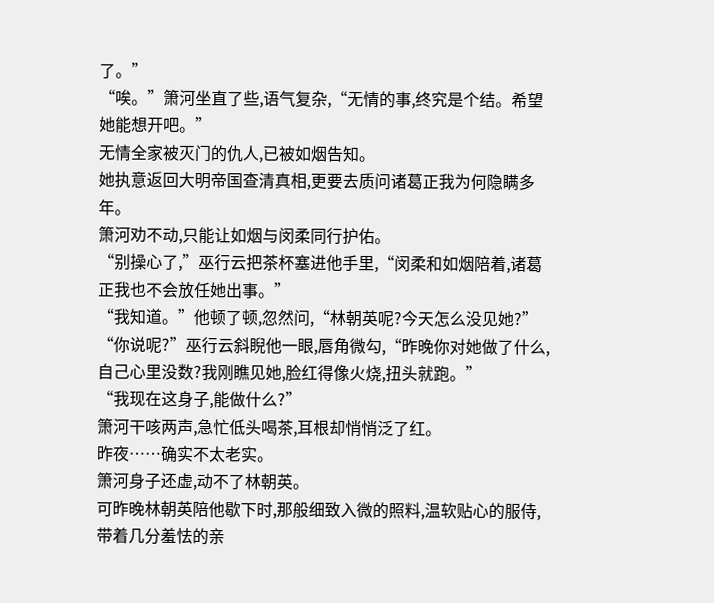了。”
“唉。”箫河坐直了些,语气复杂,“无情的事,终究是个结。希望她能想开吧。”
无情全家被灭门的仇人,已被如烟告知。
她执意返回大明帝国查清真相,更要去质问诸葛正我为何隐瞒多年。
箫河劝不动,只能让如烟与闵柔同行护佑。
“别操心了,”巫行云把茶杯塞进他手里,“闵柔和如烟陪着,诸葛正我也不会放任她出事。”
“我知道。”他顿了顿,忽然问,“林朝英呢?今天怎么没见她?”
“你说呢?”巫行云斜睨他一眼,唇角微勾,“昨晚你对她做了什么,自己心里没数?我刚瞧见她,脸红得像火烧,扭头就跑。”
“我现在这身子,能做什么?”
箫河干咳两声,急忙低头喝茶,耳根却悄悄泛了红。
昨夜……确实不太老实。
箫河身子还虚,动不了林朝英。
可昨晚林朝英陪他歇下时,那般细致入微的照料,温软贴心的服侍,带着几分羞怯的亲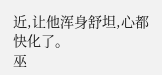近,让他浑身舒坦,心都快化了。
巫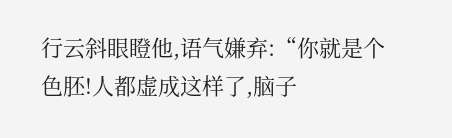行云斜眼瞪他,语气嫌弃:“你就是个色胚!人都虚成这样了,脑子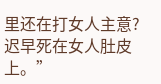里还在打女人主意?迟早死在女人肚皮上。”